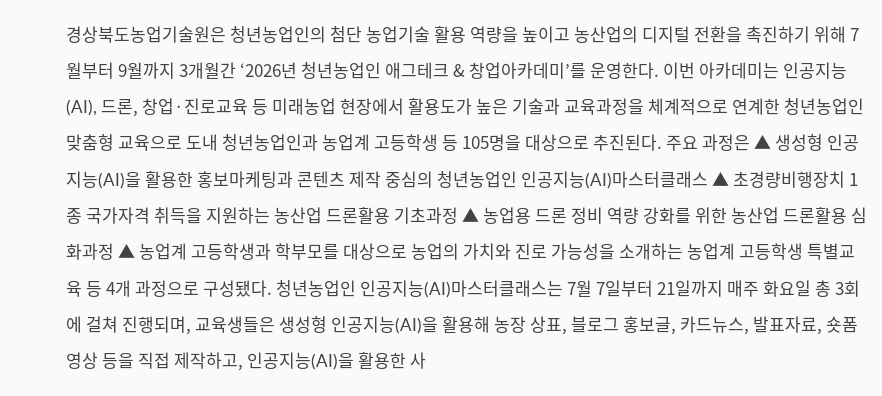경상북도농업기술원은 청년농업인의 첨단 농업기술 활용 역량을 높이고 농산업의 디지털 전환을 촉진하기 위해 7월부터 9월까지 3개월간 ‘2026년 청년농업인 애그테크 & 창업아카데미’를 운영한다. 이번 아카데미는 인공지능(AI), 드론, 창업·진로교육 등 미래농업 현장에서 활용도가 높은 기술과 교육과정을 체계적으로 연계한 청년농업인 맞춤형 교육으로 도내 청년농업인과 농업계 고등학생 등 105명을 대상으로 추진된다. 주요 과정은 ▲ 생성형 인공지능(AI)을 활용한 홍보마케팅과 콘텐츠 제작 중심의 청년농업인 인공지능(AI)마스터클래스 ▲ 초경량비행장치 1종 국가자격 취득을 지원하는 농산업 드론활용 기초과정 ▲ 농업용 드론 정비 역량 강화를 위한 농산업 드론활용 심화과정 ▲ 농업계 고등학생과 학부모를 대상으로 농업의 가치와 진로 가능성을 소개하는 농업계 고등학생 특별교육 등 4개 과정으로 구성됐다. 청년농업인 인공지능(AI)마스터클래스는 7월 7일부터 21일까지 매주 화요일 총 3회에 걸쳐 진행되며, 교육생들은 생성형 인공지능(AI)을 활용해 농장 상표, 블로그 홍보글, 카드뉴스, 발표자료, 숏폼 영상 등을 직접 제작하고, 인공지능(AI)을 활용한 사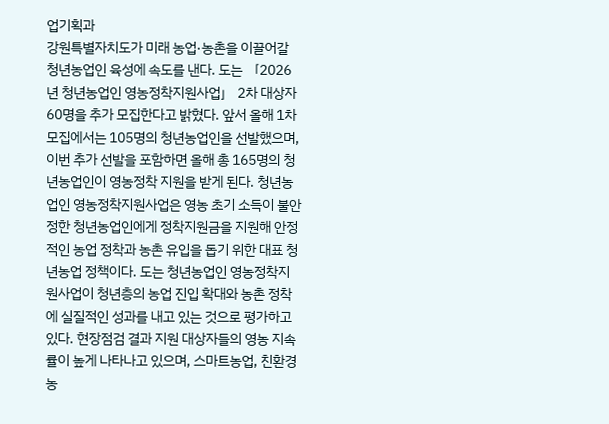업기획과
강원특별자치도가 미래 농업·농촌을 이끌어갈 청년농업인 육성에 속도를 낸다. 도는 「2026년 청년농업인 영농정착지원사업」 2차 대상자 60명을 추가 모집한다고 밝혔다. 앞서 올해 1차 모집에서는 105명의 청년농업인을 선발했으며, 이번 추가 선발을 포함하면 올해 총 165명의 청년농업인이 영농정착 지원을 받게 된다. 청년농업인 영농정착지원사업은 영농 초기 소득이 불안정한 청년농업인에게 정착지원금을 지원해 안정적인 농업 정착과 농촌 유입을 돕기 위한 대표 청년농업 정책이다. 도는 청년농업인 영농정착지원사업이 청년층의 농업 진입 확대와 농촌 정착에 실질적인 성과를 내고 있는 것으로 평가하고 있다. 현장점검 결과 지원 대상자들의 영농 지속률이 높게 나타나고 있으며, 스마트농업, 친환경농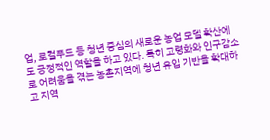업, 로컬푸드 등 청년 중심의 새로운 농업 모델 확산에도 긍정적인 역할을 하고 있다. 특히 고령화와 인구감소로 어려움을 겪는 농촌지역에 청년 유입 기반을 확대하고 지역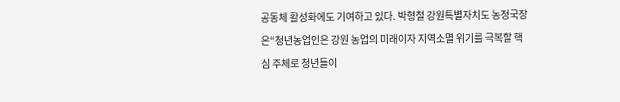공동체 활성화에도 기여하고 있다. 박형철 강원특별자치도 농정국장은“청년농업인은 강원 농업의 미래이자 지역소멸 위기를 극복할 핵심 주체로 청년들이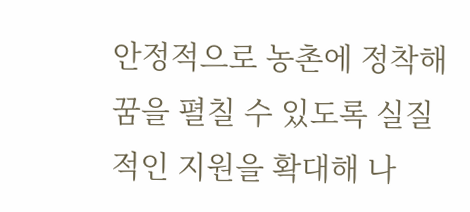안정적으로 농촌에 정착해 꿈을 펼칠 수 있도록 실질적인 지원을 확대해 나